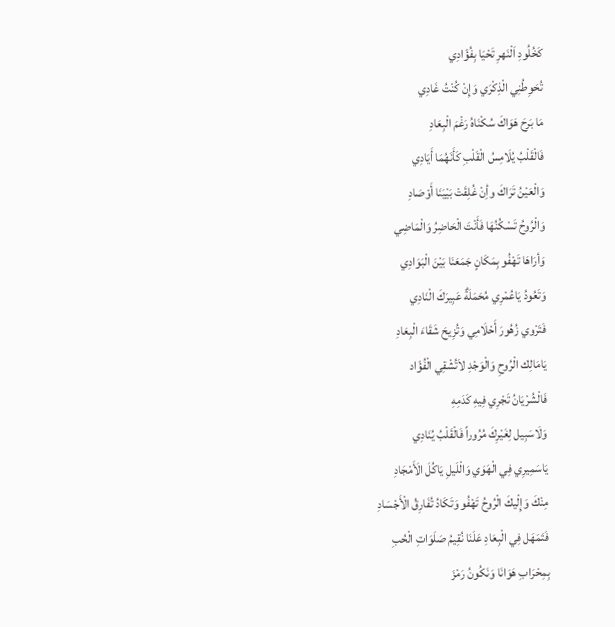كَخُلُودِ اَلْنَهرِ تَحْيَا بِفُؤَادِي
تُحَوِطُنِي الْذِكْرَي وَإِنْ كُنْتُ غَادِي
مَا بَرِحَ هَوَاكَ سُكْنَاهُ رَغْمَ الْبِعَادِ
فَالْقَلْبُ يُلَامِسُ الْقَلْبِ كَأَنَهُمَا أَيَادِي
وَالْعَيْنُ تَرَاكَ وأِنْ غُلِقَتْ بَيْيَنَا أَوْصَادِ
وَالْرُوحُ تَسْكُنُهَا فَأَنْتَ الْحَاضِرُ وَالْمَاضِي
وَأرَاهَا تَهْفُو بِمَكَانٍ جَمَعَنَا بَيْنَ الْبَوَادِي
وَتَعُودُ يَاعُمْرِي مُحَمَلَةٌ عَبِيرَكَ الْنَادِي
فَتَرْوي زُهُورَ أَحْلَامِي وَتُزِيحَ شَقَاءَ الْبِعَادِ
يَامَالِك الْرُوحِ وَالْوَجْدِ لاَتُشْقِي الْفُؤَاد
فَالْشُرْيَانُ تَجْرِي فِيهِ كَدَمِهِ
وَلَاسَبِيل لِغَيْرِكَ مُرُوراً فَالْقَلْبُ يُنَادِي
يَاسَمِيرِي فِي الْهَوَي وَالْلَيلِ يَاكُلَ الَأَمْجَادِ
مِنْكَ وَإِلْيكَ الْرُوحُ تَهْفُو وَتَكَادُ تُفَارِقُ الْأَجْسَادِ
فَتَمَهَل فِي الْبِعَادِ عَلَنَا نُقِيمُ صَلَوَاتِ الْحُبِ
بِمِحْرَابِ هَوَانَا وَنَكُونُ رَمْزَ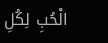الْحُبِ لِكُلِ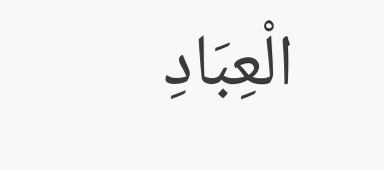الْعِبَادِ